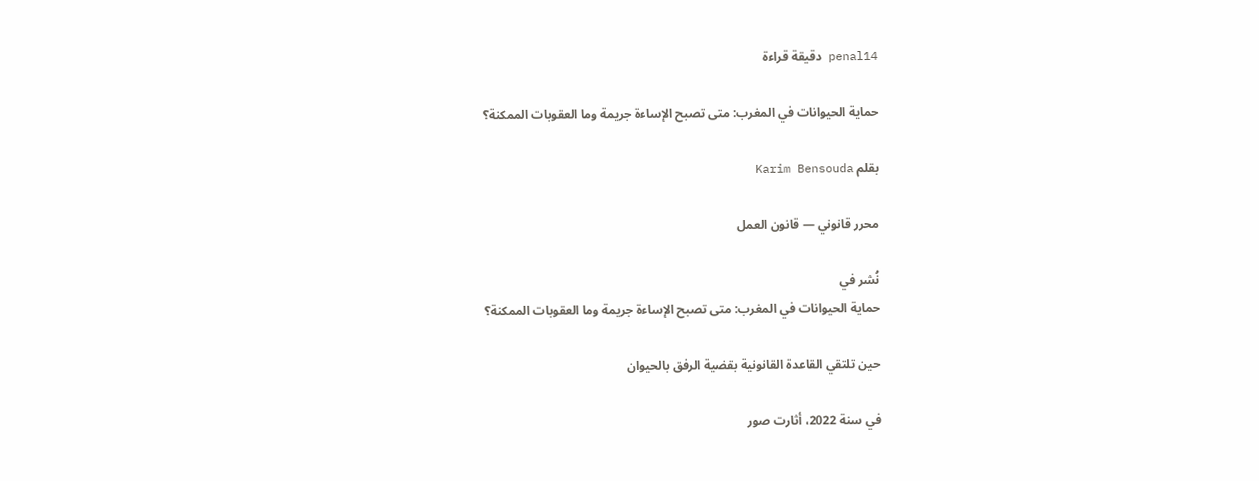penal14 دقيقة قراءة

حماية الحيوانات في المغرب: متى تصبح الإساءة جريمة وما العقوبات الممكنة؟

بقلم Karim Bensouda

محرر قانوني — قانون العمل

نُشر في
حماية الحيوانات في المغرب: متى تصبح الإساءة جريمة وما العقوبات الممكنة؟

حين تلتقي القاعدة القانونية بقضية الرفق بالحيوان

في سنة 2022، أثارت صور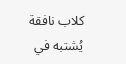كلاب نافقة يُشتبه في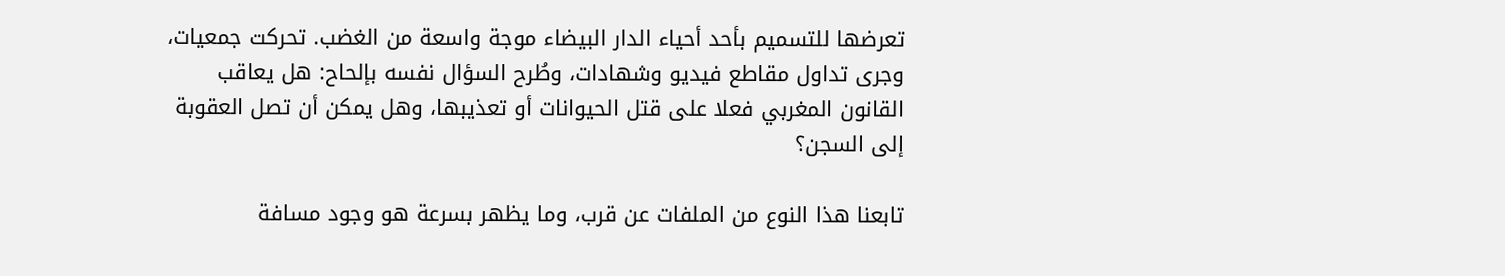تعرضها للتسميم بأحد أحياء الدار البيضاء موجة واسعة من الغضب. تحركت جمعيات، وجرى تداول مقاطع فيديو وشهادات، وطُرح السؤال نفسه بإلحاح: هل يعاقب القانون المغربي فعلا على قتل الحيوانات أو تعذيبها، وهل يمكن أن تصل العقوبة إلى السجن؟

تابعنا هذا النوع من الملفات عن قرب، وما يظهر بسرعة هو وجود مسافة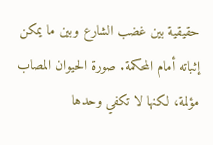حقيقية بين غضب الشارع وبين ما يمكن إثباته أمام المحكمة. صورة الحيوان المصاب مؤلمة، لكنها لا تكفي وحدها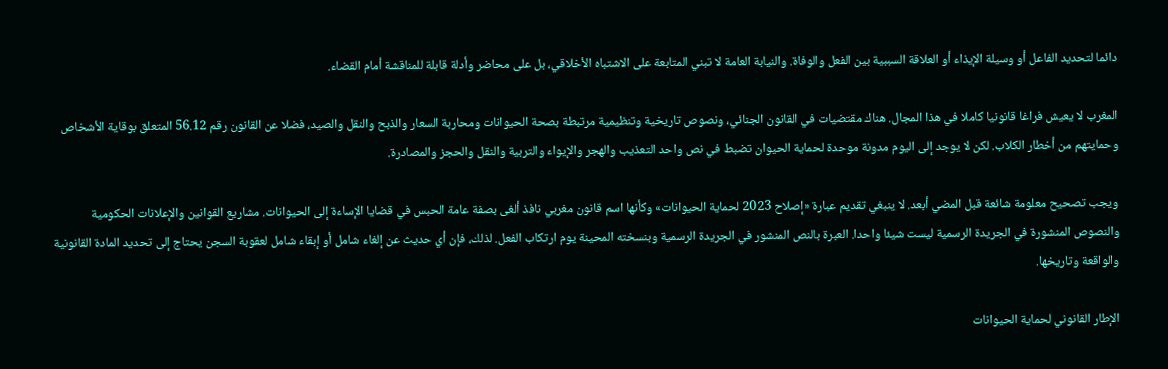دائما لتحديد الفاعل أو وسيلة الإيذاء أو العلاقة السببية بين الفعل والوفاة. والنيابة العامة لا تبني المتابعة على الاشتباه الأخلاقي، بل على محاضر وأدلة قابلة للمناقشة أمام القضاء.

المغرب لا يعيش فراغا قانونيا كاملا في هذا المجال. هناك مقتضيات في القانون الجنائي، ونصوص تاريخية وتنظيمية مرتبطة بصحة الحيوانات ومحاربة السعار والذبح والنقل والصيد، فضلا عن القانون رقم 56.12 المتعلق بوقاية الأشخاص وحمايتهم من أخطار الكلاب. لكن لا يوجد إلى اليوم مدونة موحدة لحماية الحيوان تضبط في نص واحد التعذيب والهجر والإيواء والتربية والنقل والحجز والمصادرة.

ويجب تصحيح معلومة شائعة قبل المضي أبعد. لا ينبغي تقديم عبارة «إصلاح 2023 لحماية الحيوانات» وكأنها اسم قانون مغربي نافذ ألغى بصفة عامة الحبس في قضايا الإساءة إلى الحيوانات. مشاريع القوانين والإعلانات الحكومية والنصوص المنشورة في الجريدة الرسمية ليست شيئا واحدا. العبرة بالنص المنشور في الجريدة الرسمية وبنسخته المحينة يوم ارتكاب الفعل. لذلك، فإن أي حديث عن إلغاء شامل أو إبقاء شامل لعقوبة السجن يحتاج إلى تحديد المادة القانونية والواقعة وتاريخها.

الإطار القانوني لحماية الحيوانات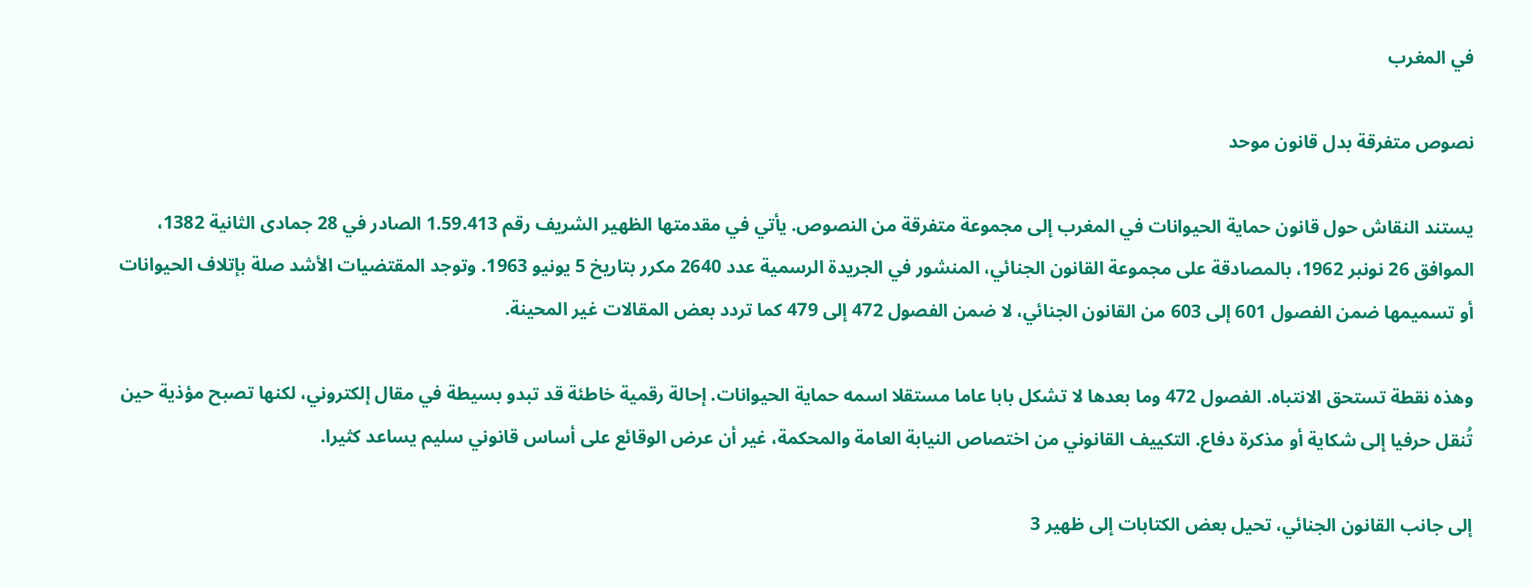في المغرب

نصوص متفرقة بدل قانون موحد

يستند النقاش حول قانون حماية الحيوانات في المغرب إلى مجموعة متفرقة من النصوص. يأتي في مقدمتها الظهير الشريف رقم 1.59.413 الصادر في 28 جمادى الثانية 1382، الموافق 26 نونبر 1962، بالمصادقة على مجموعة القانون الجنائي، المنشور في الجريدة الرسمية عدد 2640 مكرر بتاريخ 5 يونيو 1963. وتوجد المقتضيات الأشد صلة بإتلاف الحيوانات أو تسميمها ضمن الفصول 601 إلى 603 من القانون الجنائي، لا ضمن الفصول 472 إلى 479 كما تردد بعض المقالات غير المحينة.

وهذه نقطة تستحق الانتباه. الفصول 472 وما بعدها لا تشكل بابا عاما مستقلا اسمه حماية الحيوانات. إحالة رقمية خاطئة قد تبدو بسيطة في مقال إلكتروني، لكنها تصبح مؤذية حين تُنقل حرفيا إلى شكاية أو مذكرة دفاع. التكييف القانوني من اختصاص النيابة العامة والمحكمة، غير أن عرض الوقائع على أساس قانوني سليم يساعد كثيرا.

إلى جانب القانون الجنائي، تحيل بعض الكتابات إلى ظهير 3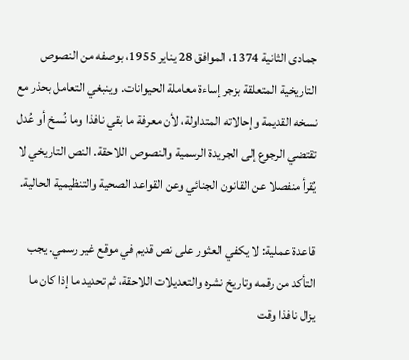جمادى الثانية 1374، الموافق 28 يناير 1955، بوصفه من النصوص التاريخية المتعلقة بزجر إساءة معاملة الحيوانات. وينبغي التعامل بحذر مع نسخه القديمة وإحالاته المتداولة، لأن معرفة ما بقي نافذا وما نُسخ أو عُدل تقتضي الرجوع إلى الجريدة الرسمية والنصوص اللاحقة. النص التاريخي لا يُقرأ منفصلا عن القانون الجنائي وعن القواعد الصحية والتنظيمية الحالية.

قاعدة عملية: لا يكفي العثور على نص قديم في موقع غير رسمي. يجب التأكد من رقمه وتاريخ نشره والتعديلات اللاحقة، ثم تحديد ما إذا كان ما يزال نافذا وقت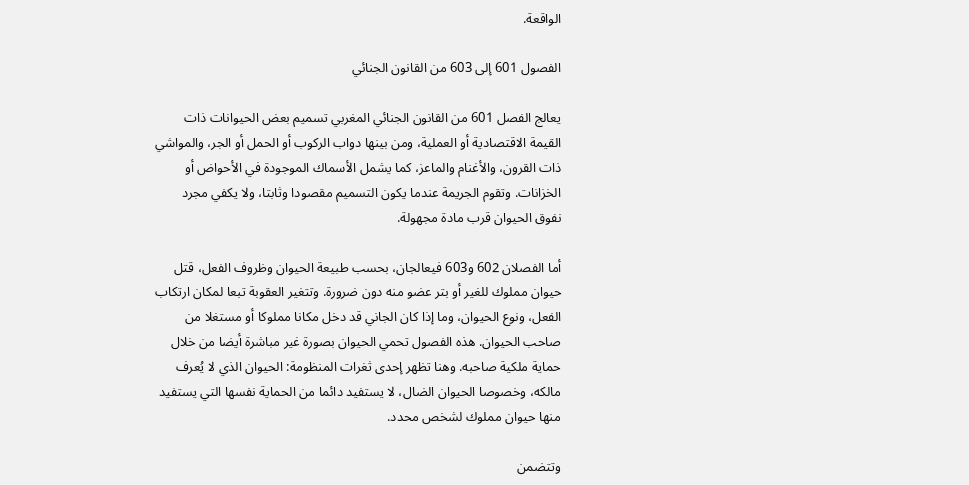الواقعة.

الفصول 601 إلى 603 من القانون الجنائي

يعالج الفصل 601 من القانون الجنائي المغربي تسميم بعض الحيوانات ذات القيمة الاقتصادية أو العملية، ومن بينها دواب الركوب أو الحمل أو الجر، والمواشي ذات القرون، والأغنام والماعز، كما يشمل الأسماك الموجودة في الأحواض أو الخزانات. وتقوم الجريمة عندما يكون التسميم مقصودا وثابتا، ولا يكفي مجرد نفوق الحيوان قرب مادة مجهولة.

أما الفصلان 602 و603 فيعالجان، بحسب طبيعة الحيوان وظروف الفعل، قتل حيوان مملوك للغير أو بتر عضو منه دون ضرورة. وتتغير العقوبة تبعا لمكان ارتكاب الفعل، ونوع الحيوان، وما إذا كان الجاني قد دخل مكانا مملوكا أو مستغلا من صاحب الحيوان. هذه الفصول تحمي الحيوان بصورة غير مباشرة أيضا من خلال حماية ملكية صاحبه. وهنا تظهر إحدى ثغرات المنظومة: الحيوان الذي لا يُعرف مالكه، وخصوصا الحيوان الضال، لا يستفيد دائما من الحماية نفسها التي يستفيد منها حيوان مملوك لشخص محدد.

وتتضمن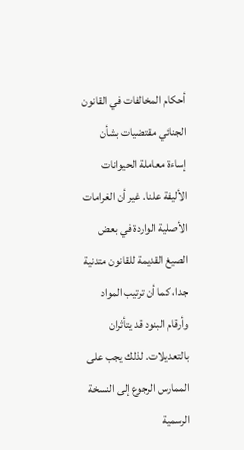أحكام المخالفات في القانون الجنائي مقتضيات بشأن إساءة معاملة الحيوانات الأليفة علنا. غير أن الغرامات الأصلية الواردة في بعض الصيغ القديمة للقانون متدنية جدا، كما أن ترتيب المواد وأرقام البنود قد يتأثران بالتعديلات. لذلك يجب على الممارس الرجوع إلى النسخة الرسمية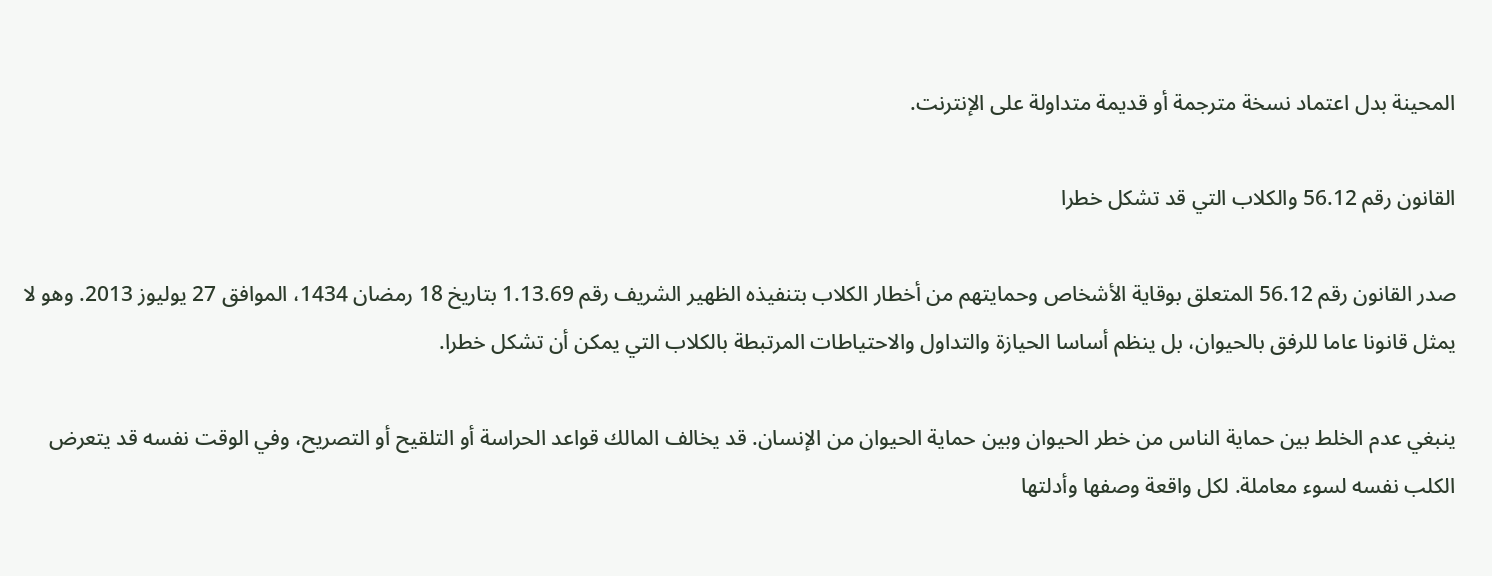المحينة بدل اعتماد نسخة مترجمة أو قديمة متداولة على الإنترنت.

القانون رقم 56.12 والكلاب التي قد تشكل خطرا

صدر القانون رقم 56.12 المتعلق بوقاية الأشخاص وحمايتهم من أخطار الكلاب بتنفيذه الظهير الشريف رقم 1.13.69 بتاريخ 18 رمضان 1434، الموافق 27 يوليوز 2013. وهو لا يمثل قانونا عاما للرفق بالحيوان، بل ينظم أساسا الحيازة والتداول والاحتياطات المرتبطة بالكلاب التي يمكن أن تشكل خطرا.

ينبغي عدم الخلط بين حماية الناس من خطر الحيوان وبين حماية الحيوان من الإنسان. قد يخالف المالك قواعد الحراسة أو التلقيح أو التصريح، وفي الوقت نفسه قد يتعرض الكلب نفسه لسوء معاملة. لكل واقعة وصفها وأدلتها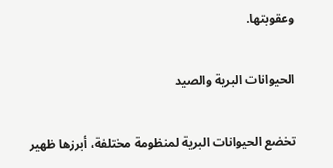وعقوبتها.

الحيوانات البرية والصيد

تخضع الحيوانات البرية لمنظومة مختلفة، أبرزها ظهير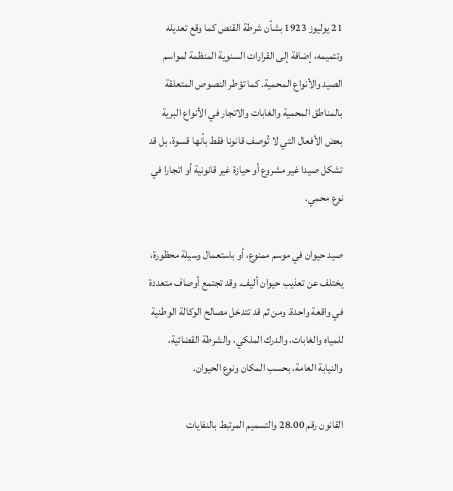21 يوليوز 1923 بشأن شرطة القنص كما وقع تعديله وتتميمه، إضافة إلى القرارات السنوية المنظمة لمواسم الصيد والأنواع المحمية. كما تؤطر النصوص المتعلقة بالمناطق المحمية والغابات والاتجار في الأنواع البرية بعض الأفعال التي لا تُوصف قانونا فقط بأنها قسوة، بل قد تشكل صيدا غير مشروع أو حيازة غير قانونية أو اتجارا في نوع محمي.

صيد حيوان في موسم ممنوع، أو باستعمال وسيلة محظورة، يختلف عن تعذيب حيوان أليف. وقد تجتمع أوصاف متعددة في واقعة واحدة. ومن ثم قد تتدخل مصالح الوكالة الوطنية للمياه والغابات، والدرك الملكي، والشرطة القضائية، والنيابة العامة، بحسب المكان ونوع الحيوان.

القانون رقم 28.00 والتسميم المرتبط بالنفايات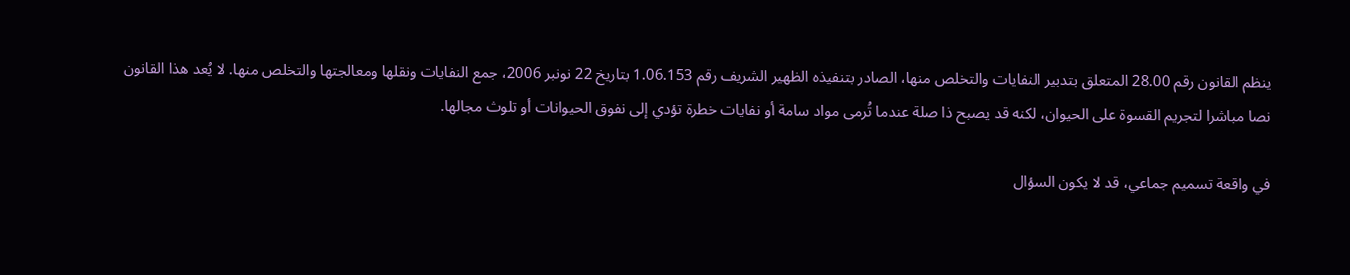ينظم القانون رقم 28.00 المتعلق بتدبير النفايات والتخلص منها، الصادر بتنفيذه الظهير الشريف رقم 1.06.153 بتاريخ 22 نونبر 2006، جمع النفايات ونقلها ومعالجتها والتخلص منها. لا يُعد هذا القانون نصا مباشرا لتجريم القسوة على الحيوان، لكنه قد يصبح ذا صلة عندما تُرمى مواد سامة أو نفايات خطرة تؤدي إلى نفوق الحيوانات أو تلوث مجالها.

في واقعة تسميم جماعي، قد لا يكون السؤال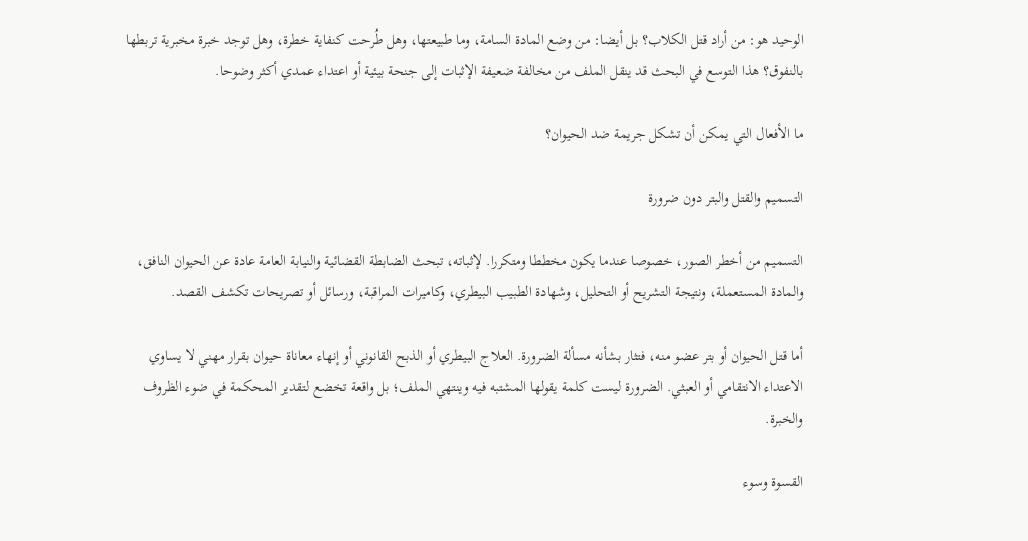الوحيد هو: من أراد قتل الكلاب؟ بل أيضا: من وضع المادة السامة، وما طبيعتها، وهل طُرحت كنفاية خطرة، وهل توجد خبرة مخبرية تربطها بالنفوق؟ هذا التوسع في البحث قد ينقل الملف من مخالفة ضعيفة الإثبات إلى جنحة بيئية أو اعتداء عمدي أكثر وضوحا.

ما الأفعال التي يمكن أن تشكل جريمة ضد الحيوان؟

التسميم والقتل والبتر دون ضرورة

التسميم من أخطر الصور، خصوصا عندما يكون مخططا ومتكررا. لإثباته، تبحث الضابطة القضائية والنيابة العامة عادة عن الحيوان النافق، والمادة المستعملة، ونتيجة التشريح أو التحليل، وشهادة الطبيب البيطري، وكاميرات المراقبة، ورسائل أو تصريحات تكشف القصد.

أما قتل الحيوان أو بتر عضو منه، فتثار بشأنه مسألة الضرورة. العلاج البيطري أو الذبح القانوني أو إنهاء معاناة حيوان بقرار مهني لا يساوي الاعتداء الانتقامي أو العبثي. الضرورة ليست كلمة يقولها المشتبه فيه وينتهي الملف؛ بل واقعة تخضع لتقدير المحكمة في ضوء الظروف والخبرة.

القسوة وسوء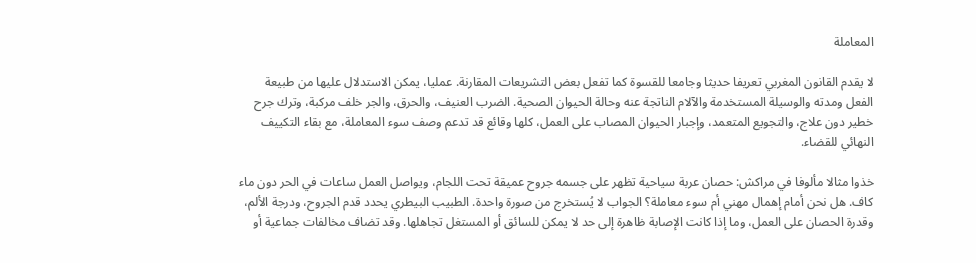المعاملة

لا يقدم القانون المغربي تعريفا حديثا وجامعا للقسوة كما تفعل بعض التشريعات المقارنة. عمليا، يمكن الاستدلال عليها من طبيعة الفعل ومدته والوسيلة المستخدمة والآلام الناتجة عنه وحالة الحيوان الصحية. الضرب العنيف، والحرق، والجر خلف مركبة، وترك جرح خطير دون علاج، والتجويع المتعمد، وإجبار الحيوان المصاب على العمل، كلها وقائع قد تدعم وصف سوء المعاملة، مع بقاء التكييف النهائي للقضاء.

خذوا مثالا مألوفا في مراكش: حصان عربة سياحية تظهر على جسمه جروح عميقة تحت اللجام، ويواصل العمل ساعات في الحر دون ماء كاف. هل نحن أمام إهمال مهني أم سوء معاملة؟ الجواب لا يُستخرج من صورة واحدة. الطبيب البيطري يحدد قدم الجروح، ودرجة الألم، وقدرة الحصان على العمل، وما إذا كانت الإصابة ظاهرة إلى حد لا يمكن للسائق أو المستغل تجاهلها. وقد تضاف مخالفات جماعية أو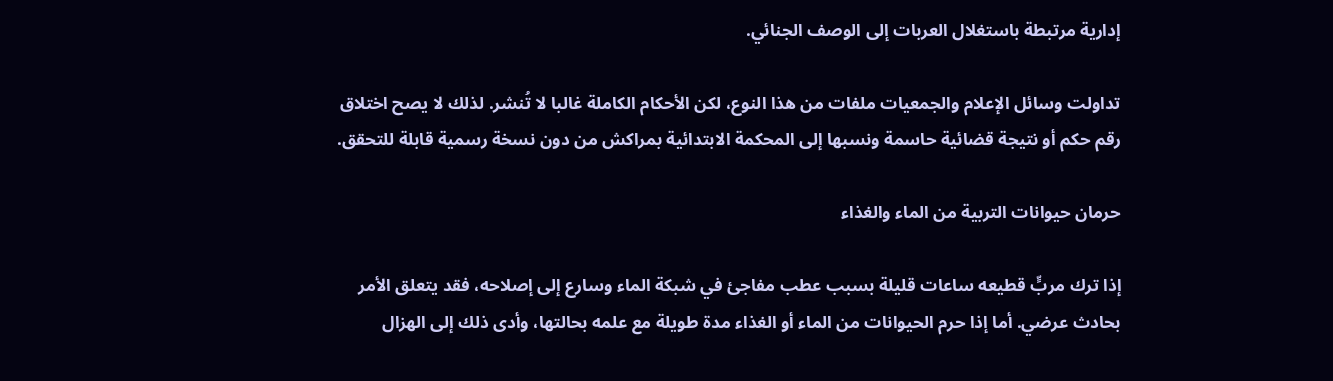إدارية مرتبطة باستغلال العربات إلى الوصف الجنائي.

تداولت وسائل الإعلام والجمعيات ملفات من هذا النوع، لكن الأحكام الكاملة غالبا لا تُنشر. لذلك لا يصح اختلاق رقم حكم أو نتيجة قضائية حاسمة ونسبها إلى المحكمة الابتدائية بمراكش من دون نسخة رسمية قابلة للتحقق.

حرمان حيوانات التربية من الماء والغذاء

إذا ترك مربٍّ قطيعه ساعات قليلة بسبب عطب مفاجئ في شبكة الماء وسارع إلى إصلاحه، فقد يتعلق الأمر بحادث عرضي. أما إذا حرم الحيوانات من الماء أو الغذاء مدة طويلة مع علمه بحالتها، وأدى ذلك إلى الهزال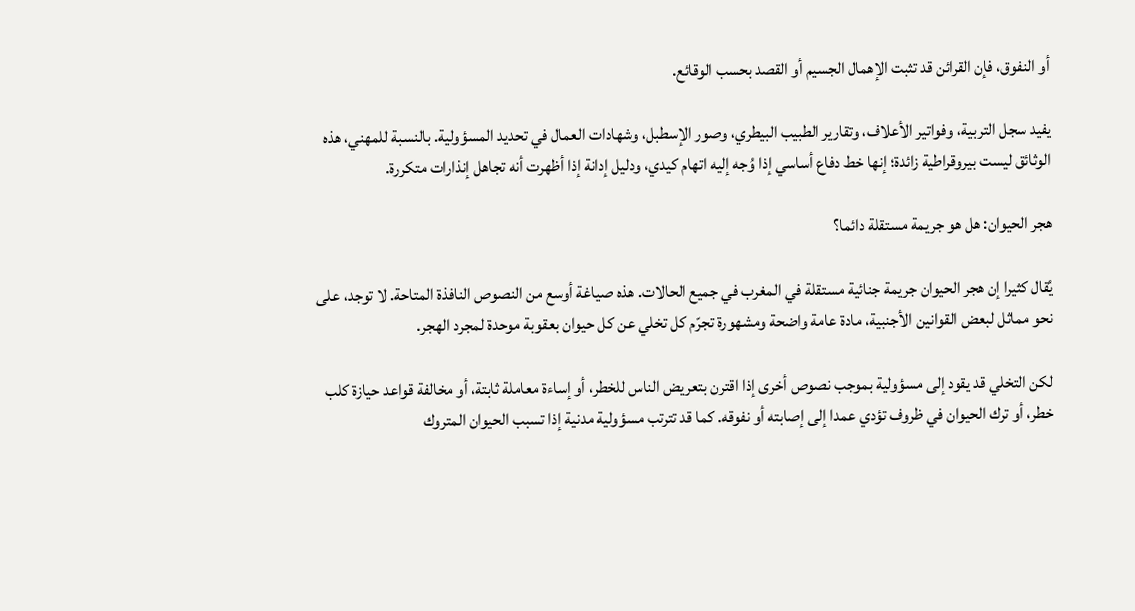أو النفوق، فإن القرائن قد تثبت الإهمال الجسيم أو القصد بحسب الوقائع.

يفيد سجل التربية، وفواتير الأعلاف، وتقارير الطبيب البيطري، وصور الإسطبل، وشهادات العمال في تحديد المسؤولية. بالنسبة للمهني، هذه الوثائق ليست بيروقراطية زائدة؛ إنها خط دفاع أساسي إذا وُجه إليه اتهام كيدي، ودليل إدانة إذا أظهرت أنه تجاهل إنذارات متكررة.

هجر الحيوان: هل هو جريمة مستقلة دائما؟

يُقال كثيرا إن هجر الحيوان جريمة جنائية مستقلة في المغرب في جميع الحالات. هذه صياغة أوسع من النصوص النافذة المتاحة. لا توجد، على نحو مماثل لبعض القوانين الأجنبية، مادة عامة واضحة ومشهورة تجرّم كل تخلي عن كل حيوان بعقوبة موحدة لمجرد الهجر.

لكن التخلي قد يقود إلى مسؤولية بموجب نصوص أخرى إذا اقترن بتعريض الناس للخطر، أو إساءة معاملة ثابتة، أو مخالفة قواعد حيازة كلب خطر، أو ترك الحيوان في ظروف تؤدي عمدا إلى إصابته أو نفوقه. كما قد تترتب مسؤولية مدنية إذا تسبب الحيوان المتروك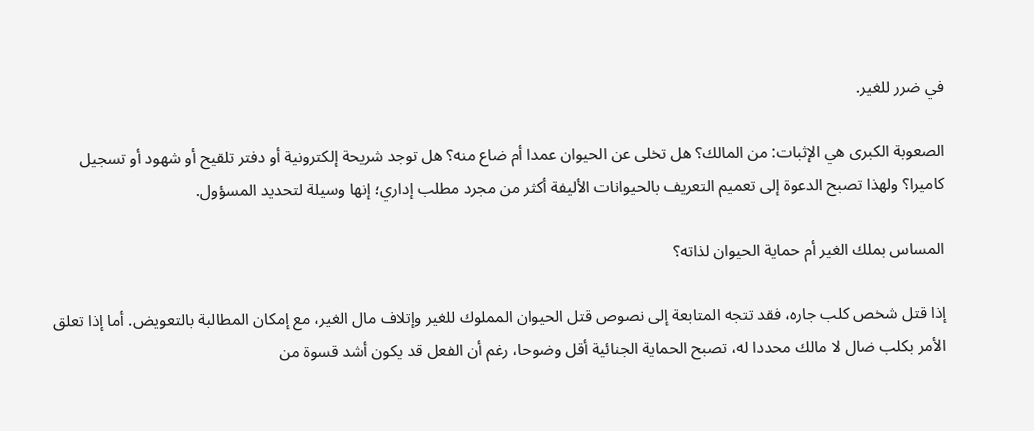في ضرر للغير.

الصعوبة الكبرى هي الإثبات: من المالك؟ هل تخلى عن الحيوان عمدا أم ضاع منه؟ هل توجد شريحة إلكترونية أو دفتر تلقيح أو شهود أو تسجيل كاميرا؟ ولهذا تصبح الدعوة إلى تعميم التعريف بالحيوانات الأليفة أكثر من مجرد مطلب إداري؛ إنها وسيلة لتحديد المسؤول.

المساس بملك الغير أم حماية الحيوان لذاته؟

إذا قتل شخص كلب جاره، فقد تتجه المتابعة إلى نصوص قتل الحيوان المملوك للغير وإتلاف مال الغير، مع إمكان المطالبة بالتعويض. أما إذا تعلق الأمر بكلب ضال لا مالك محددا له، تصبح الحماية الجنائية أقل وضوحا، رغم أن الفعل قد يكون أشد قسوة من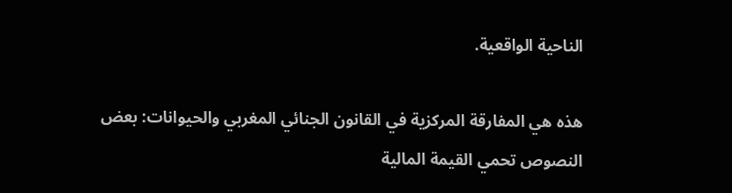الناحية الواقعية.

هذه هي المفارقة المركزية في القانون الجنائي المغربي والحيوانات: بعض النصوص تحمي القيمة المالية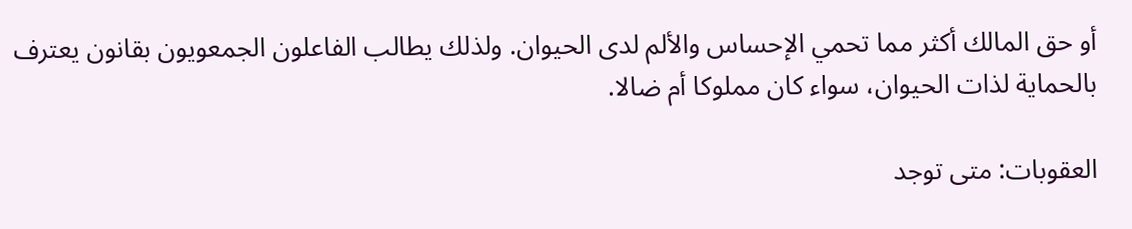أو حق المالك أكثر مما تحمي الإحساس والألم لدى الحيوان. ولذلك يطالب الفاعلون الجمعويون بقانون يعترف بالحماية لذات الحيوان، سواء كان مملوكا أم ضالا.

العقوبات: متى توجد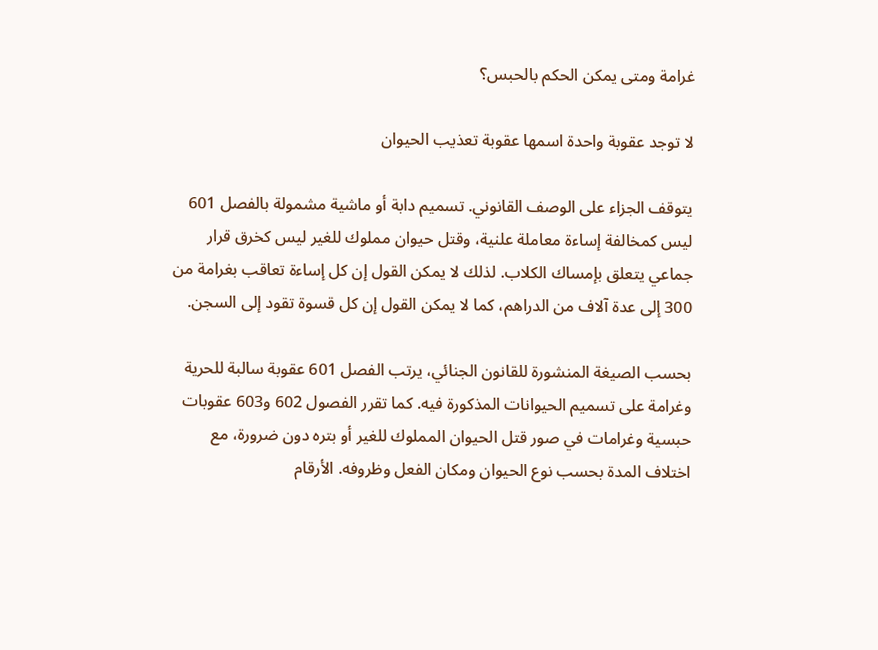غرامة ومتى يمكن الحكم بالحبس؟

لا توجد عقوبة واحدة اسمها عقوبة تعذيب الحيوان

يتوقف الجزاء على الوصف القانوني. تسميم دابة أو ماشية مشمولة بالفصل 601 ليس كمخالفة إساءة معاملة علنية، وقتل حيوان مملوك للغير ليس كخرق قرار جماعي يتعلق بإمساك الكلاب. لذلك لا يمكن القول إن كل إساءة تعاقب بغرامة من 300 إلى عدة آلاف من الدراهم، كما لا يمكن القول إن كل قسوة تقود إلى السجن.

بحسب الصيغة المنشورة للقانون الجنائي، يرتب الفصل 601 عقوبة سالبة للحرية وغرامة على تسميم الحيوانات المذكورة فيه. كما تقرر الفصول 602 و603 عقوبات حبسية وغرامات في صور قتل الحيوان المملوك للغير أو بتره دون ضرورة، مع اختلاف المدة بحسب نوع الحيوان ومكان الفعل وظروفه. الأرقام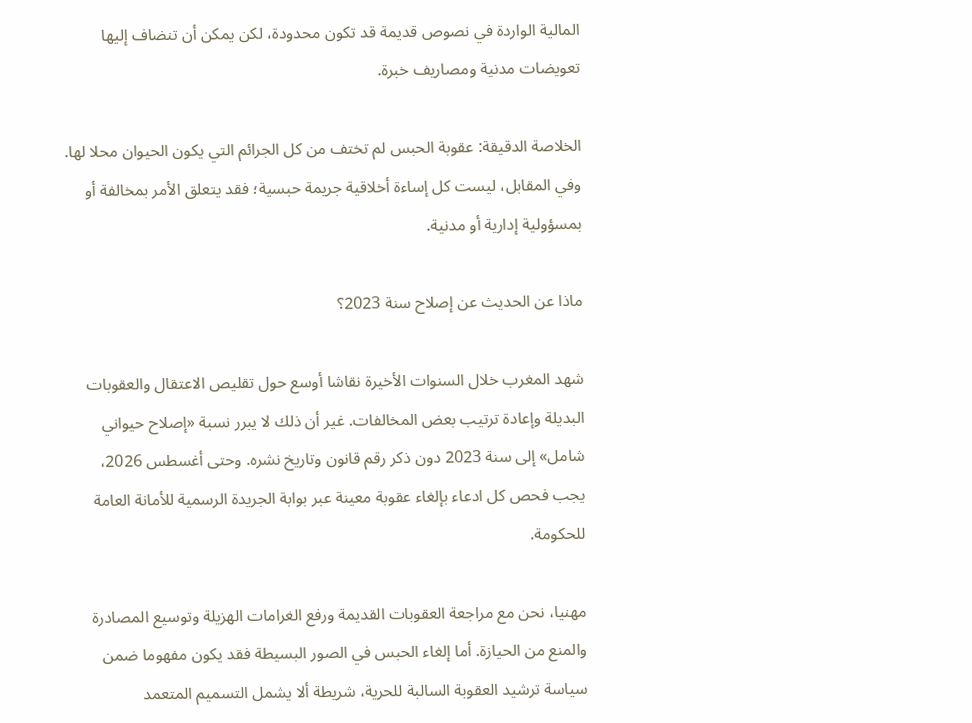المالية الواردة في نصوص قديمة قد تكون محدودة، لكن يمكن أن تنضاف إليها تعويضات مدنية ومصاريف خبرة.

الخلاصة الدقيقة: عقوبة الحبس لم تختف من كل الجرائم التي يكون الحيوان محلا لها. وفي المقابل، ليست كل إساءة أخلاقية جريمة حبسية؛ فقد يتعلق الأمر بمخالفة أو بمسؤولية إدارية أو مدنية.

ماذا عن الحديث عن إصلاح سنة 2023؟

شهد المغرب خلال السنوات الأخيرة نقاشا أوسع حول تقليص الاعتقال والعقوبات البديلة وإعادة ترتيب بعض المخالفات. غير أن ذلك لا يبرر نسبة «إصلاح حيواني شامل» إلى سنة 2023 دون ذكر رقم قانون وتاريخ نشره. وحتى أغسطس 2026، يجب فحص كل ادعاء بإلغاء عقوبة معينة عبر بوابة الجريدة الرسمية للأمانة العامة للحكومة.

مهنيا، نحن مع مراجعة العقوبات القديمة ورفع الغرامات الهزيلة وتوسيع المصادرة والمنع من الحيازة. أما إلغاء الحبس في الصور البسيطة فقد يكون مفهوما ضمن سياسة ترشيد العقوبة السالبة للحرية، شريطة ألا يشمل التسميم المتعمد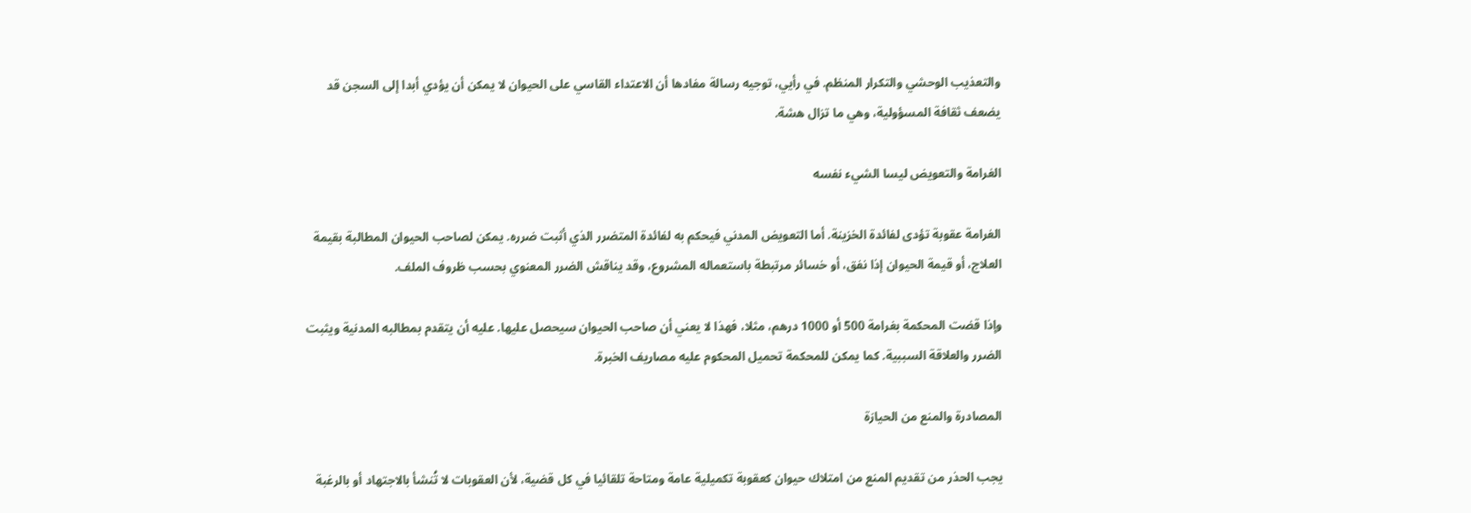والتعذيب الوحشي والتكرار المنظم. في رأيي، توجيه رسالة مفادها أن الاعتداء القاسي على الحيوان لا يمكن أن يؤدي أبدا إلى السجن قد يضعف ثقافة المسؤولية، وهي ما تزال هشة.

الغرامة والتعويض ليسا الشيء نفسه

الغرامة عقوبة تؤدى لفائدة الخزينة. أما التعويض المدني فيحكم به لفائدة المتضرر الذي أثبت ضرره. يمكن لصاحب الحيوان المطالبة بقيمة العلاج، أو قيمة الحيوان إذا نفق، أو خسائر مرتبطة باستعماله المشروع، وقد يناقش الضرر المعنوي بحسب ظروف الملف.

وإذا قضت المحكمة بغرامة 500 أو 1000 درهم، مثلا، فهذا لا يعني أن صاحب الحيوان سيحصل عليها. عليه أن يتقدم بمطالبه المدنية ويثبت الضرر والعلاقة السببية. كما يمكن للمحكمة تحميل المحكوم عليه مصاريف الخبرة.

المصادرة والمنع من الحيازة

يجب الحذر من تقديم المنع من امتلاك حيوان كعقوبة تكميلية عامة ومتاحة تلقائيا في كل قضية، لأن العقوبات لا تُنشأ بالاجتهاد أو بالرغبة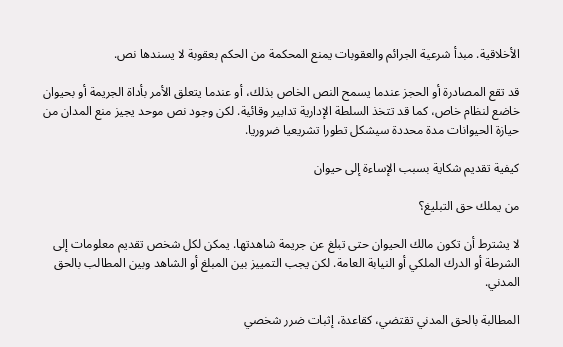الأخلاقية. مبدأ شرعية الجرائم والعقوبات يمنع المحكمة من الحكم بعقوبة لا يسندها نص.

قد تقع المصادرة أو الحجز عندما يسمح النص الخاص بذلك، أو عندما يتعلق الأمر بأداة الجريمة أو بحيوان خاضع لنظام خاص، كما قد تتخذ السلطة الإدارية تدابير وقائية. لكن وجود نص موحد يجيز منع المدان من حيازة الحيوانات مدة محددة سيشكل تطورا تشريعيا ضروريا.

كيفية تقديم شكاية بسبب الإساءة إلى حيوان

من يملك حق التبليغ؟

لا يشترط أن تكون مالك الحيوان حتى تبلغ عن جريمة شاهدتها. يمكن لكل شخص تقديم معلومات إلى الشرطة أو الدرك الملكي أو النيابة العامة. لكن يجب التمييز بين المبلغ أو الشاهد وبين المطالب بالحق المدني.

المطالبة بالحق المدني تقتضي، كقاعدة، إثبات ضرر شخصي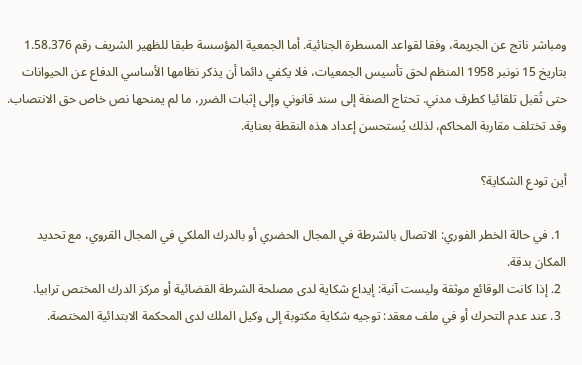ومباشر ناتج عن الجريمة، وفقا لقواعد المسطرة الجنائية. أما الجمعية المؤسسة طبقا للظهير الشريف رقم 1.58.376 بتاريخ 15 نونبر 1958 المنظم لحق تأسيس الجمعيات، فلا يكفي دائما أن يذكر نظامها الأساسي الدفاع عن الحيوانات حتى تُقبل تلقائيا كطرف مدني. تحتاج الصفة إلى سند قانوني وإلى إثبات الضرر، ما لم يمنحها نص خاص حق الانتصاب. وقد تختلف مقاربة المحاكم، لذلك يُستحسن إعداد هذه النقطة بعناية.

أين تودع الشكاية؟

  1. في حالة الخطر الفوري: الاتصال بالشرطة في المجال الحضري أو بالدرك الملكي في المجال القروي، مع تحديد المكان بدقة.
  2. إذا كانت الوقائع موثقة وليست آنية: إيداع شكاية لدى مصلحة الشرطة القضائية أو مركز الدرك المختص ترابيا.
  3. عند عدم التحرك أو في ملف معقد: توجيه شكاية مكتوبة إلى وكيل الملك لدى المحكمة الابتدائية المختصة.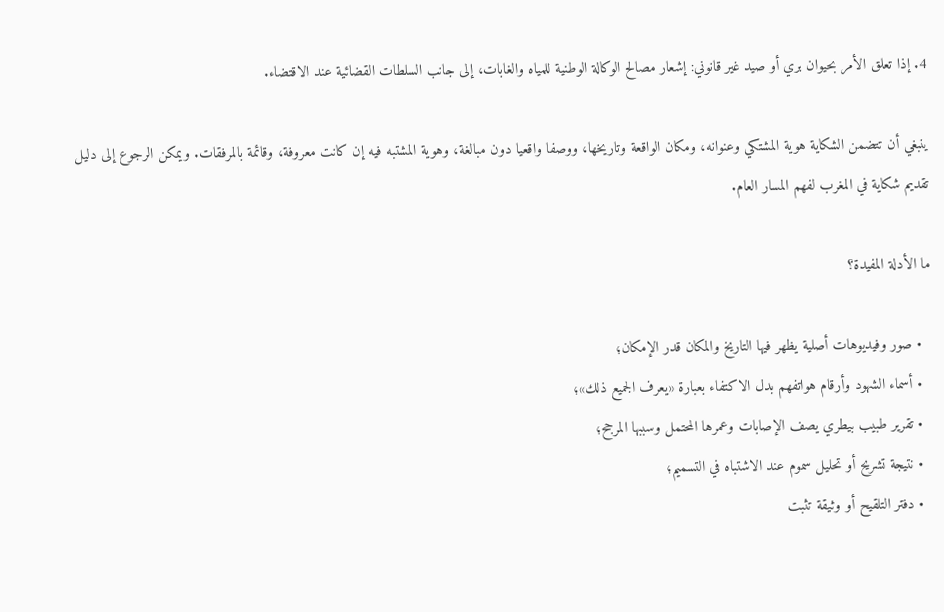4. إذا تعلق الأمر بحيوان بري أو صيد غير قانوني: إشعار مصالح الوكالة الوطنية للمياه والغابات، إلى جانب السلطات القضائية عند الاقتضاء.

ينبغي أن تتضمن الشكاية هوية المشتكي وعنوانه، ومكان الواقعة وتاريخها، ووصفا واقعيا دون مبالغة، وهوية المشتبه فيه إن كانت معروفة، وقائمة بالمرفقات. ويمكن الرجوع إلى دليل تقديم شكاية في المغرب لفهم المسار العام.

ما الأدلة المفيدة؟

  • صور وفيديوهات أصلية يظهر فيها التاريخ والمكان قدر الإمكان؛
  • أسماء الشهود وأرقام هواتفهم بدل الاكتفاء بعبارة «يعرف الجميع ذلك»؛
  • تقرير طبيب بيطري يصف الإصابات وعمرها المحتمل وسببها المرجح؛
  • نتيجة تشريح أو تحليل سموم عند الاشتباه في التسميم؛
  • دفتر التلقيح أو وثيقة تثبت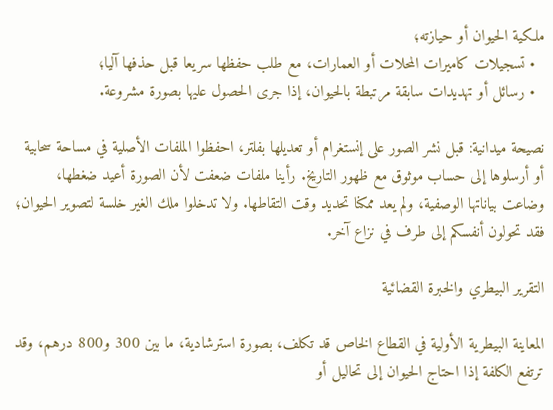ملكية الحيوان أو حيازته؛
  • تسجيلات كاميرات المحلات أو العمارات، مع طلب حفظها سريعا قبل حذفها آليا؛
  • رسائل أو تهديدات سابقة مرتبطة بالحيوان، إذا جرى الحصول عليها بصورة مشروعة.

نصيحة ميدانية: قبل نشر الصور على إنستغرام أو تعديلها بفلتر، احفظوا الملفات الأصلية في مساحة سحابية أو أرسلوها إلى حساب موثوق مع ظهور التاريخ. رأينا ملفات ضعفت لأن الصورة أعيد ضغطها، وضاعت بياناتها الوصفية، ولم يعد ممكنا تحديد وقت التقاطها. ولا تدخلوا ملك الغير خلسة لتصوير الحيوان؛ فقد تحولون أنفسكم إلى طرف في نزاع آخر.

التقرير البيطري والخبرة القضائية

المعاينة البيطرية الأولية في القطاع الخاص قد تكلف، بصورة استرشادية، ما بين 300 و800 درهم، وقد ترتفع الكلفة إذا احتاج الحيوان إلى تحاليل أو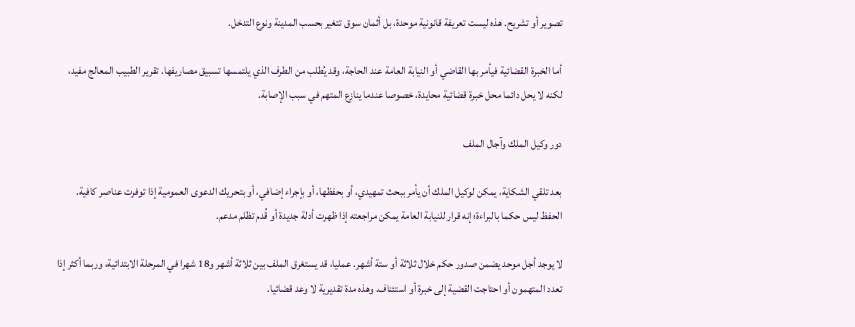تصوير أو تشريح. هذه ليست تعريفة قانونية موحدة، بل أثمان سوق تتغير بحسب المدينة ونوع التدخل.

أما الخبرة القضائية فيأمر بها القاضي أو النيابة العامة عند الحاجة، وقد يُطلب من الطرف الذي يلتمسها تسبيق مصاريفها. تقرير الطبيب المعالج مفيد، لكنه لا يحل دائما محل خبرة قضائية محايدة، خصوصا عندما ينازع المتهم في سبب الإصابة.

دور وكيل الملك وآجال الملف

بعد تلقي الشكاية، يمكن لوكيل الملك أن يأمر ببحث تمهيدي، أو بحفظها، أو بإجراء إضافي، أو بتحريك الدعوى العمومية إذا توفرت عناصر كافية. الحفظ ليس حكما بالبراءة؛ إنه قرار للنيابة العامة يمكن مراجعته إذا ظهرت أدلة جديدة أو قُدم تظلم مدعم.

لا يوجد أجل موحد يضمن صدور حكم خلال ثلاثة أو ستة أشهر. عمليا، قد يستغرق الملف بين ثلاثة أشهر و18 شهرا في المرحلة الابتدائية، وربما أكثر إذا تعدد المتهمون أو احتاجت القضية إلى خبرة أو استئناف. وهذه مدة تقديرية لا وعد قضائيا.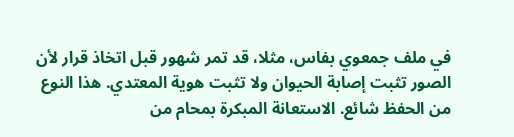في ملف جمعوي بفاس، مثلا، قد تمر شهور قبل اتخاذ قرار لأن الصور تثبت إصابة الحيوان ولا تثبت هوية المعتدي. هذا النوع من الحفظ شائع. الاستعانة المبكرة بمحام من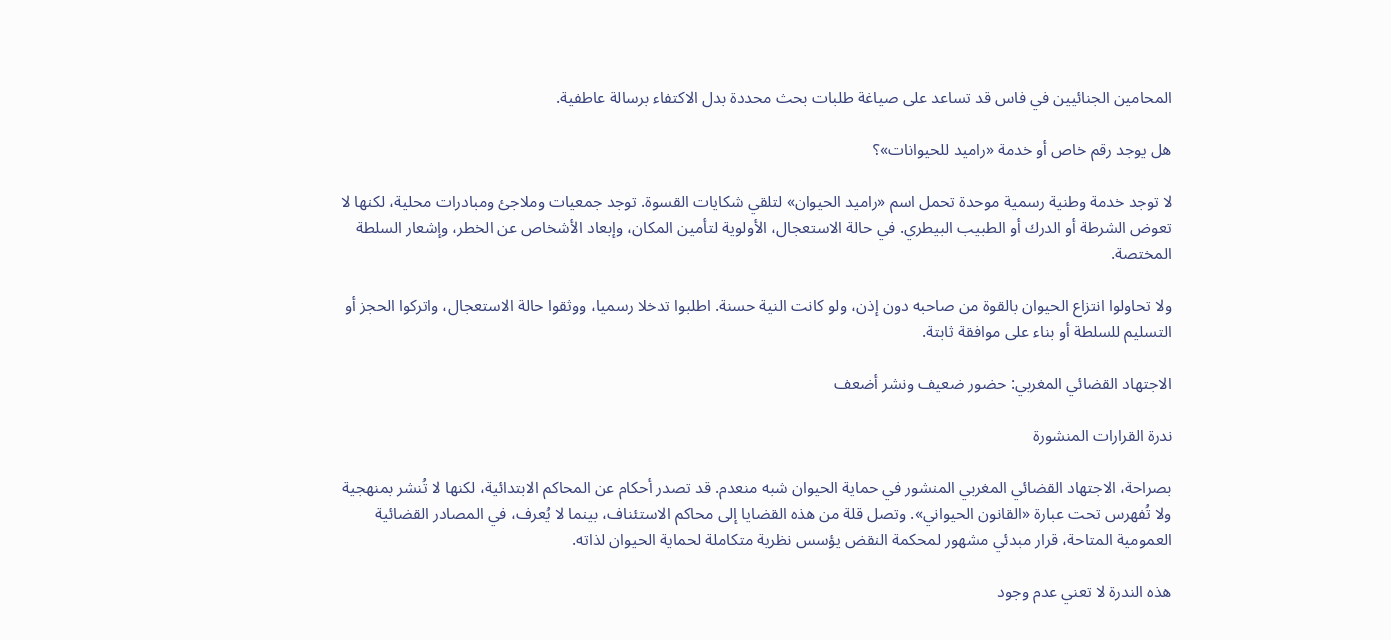المحامين الجنائيين في فاس قد تساعد على صياغة طلبات بحث محددة بدل الاكتفاء برسالة عاطفية.

هل يوجد رقم خاص أو خدمة «راميد للحيوانات»؟

لا توجد خدمة وطنية رسمية موحدة تحمل اسم «راميد الحيوان» لتلقي شكايات القسوة. توجد جمعيات وملاجئ ومبادرات محلية، لكنها لا تعوض الشرطة أو الدرك أو الطبيب البيطري. في حالة الاستعجال، الأولوية لتأمين المكان، وإبعاد الأشخاص عن الخطر، وإشعار السلطة المختصة.

ولا تحاولوا انتزاع الحيوان بالقوة من صاحبه دون إذن، ولو كانت النية حسنة. اطلبوا تدخلا رسميا، ووثقوا حالة الاستعجال، واتركوا الحجز أو التسليم للسلطة أو بناء على موافقة ثابتة.

الاجتهاد القضائي المغربي: حضور ضعيف ونشر أضعف

ندرة القرارات المنشورة

بصراحة، الاجتهاد القضائي المغربي المنشور في حماية الحيوان شبه منعدم. قد تصدر أحكام عن المحاكم الابتدائية، لكنها لا تُنشر بمنهجية ولا تُفهرس تحت عبارة «القانون الحيواني». وتصل قلة من هذه القضايا إلى محاكم الاستئناف، بينما لا يُعرف، في المصادر القضائية العمومية المتاحة، قرار مبدئي مشهور لمحكمة النقض يؤسس نظرية متكاملة لحماية الحيوان لذاته.

هذه الندرة لا تعني عدم وجود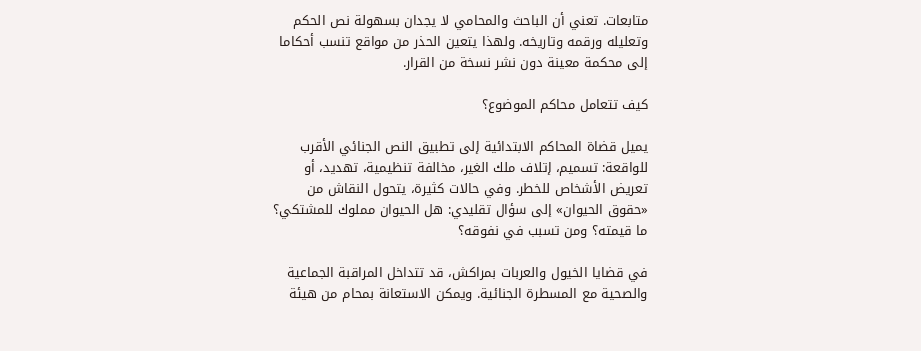متابعات. تعني أن الباحث والمحامي لا يجدان بسهولة نص الحكم وتعليله ورقمه وتاريخه. ولهذا يتعين الحذر من مواقع تنسب أحكاما إلى محكمة معينة دون نشر نسخة من القرار.

كيف تتعامل محاكم الموضوع؟

يميل قضاة المحاكم الابتدائية إلى تطبيق النص الجنائي الأقرب للواقعة: تسميم، إتلاف ملك الغير، مخالفة تنظيمية، تهديد، أو تعريض الأشخاص للخطر. وفي حالات كثيرة، يتحول النقاش من «حقوق الحيوان» إلى سؤال تقليدي: هل الحيوان مملوك للمشتكي؟ ما قيمته؟ ومن تسبب في نفوقه؟

في قضايا الخيول والعربات بمراكش، قد تتداخل المراقبة الجماعية والصحية مع المسطرة الجنائية. ويمكن الاستعانة بمحام من هيئة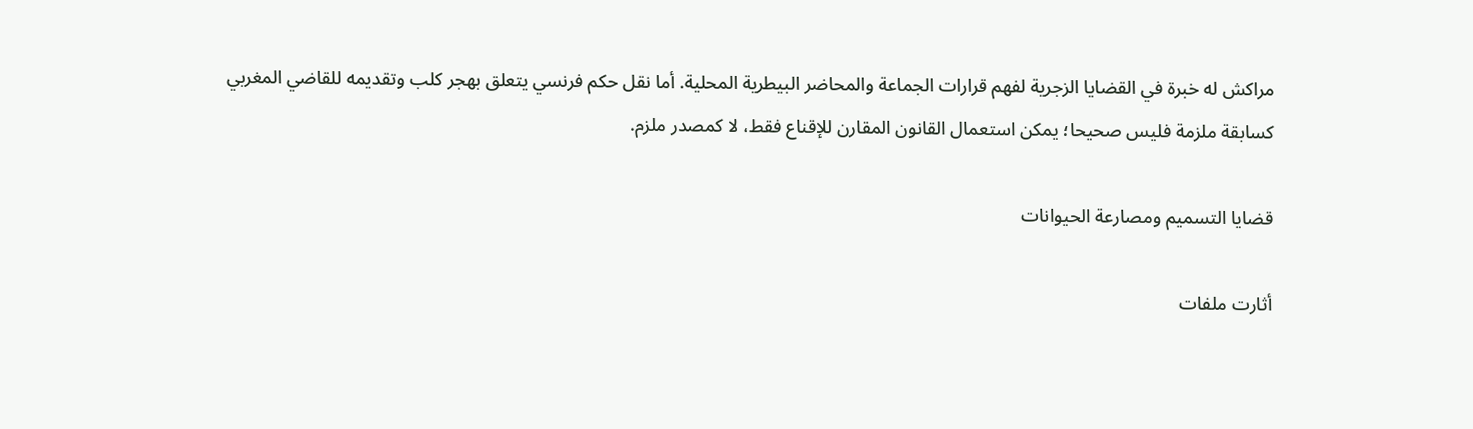مراكش له خبرة في القضايا الزجرية لفهم قرارات الجماعة والمحاضر البيطرية المحلية. أما نقل حكم فرنسي يتعلق بهجر كلب وتقديمه للقاضي المغربي كسابقة ملزمة فليس صحيحا؛ يمكن استعمال القانون المقارن للإقناع فقط، لا كمصدر ملزم.

قضايا التسميم ومصارعة الحيوانات

أثارت ملفات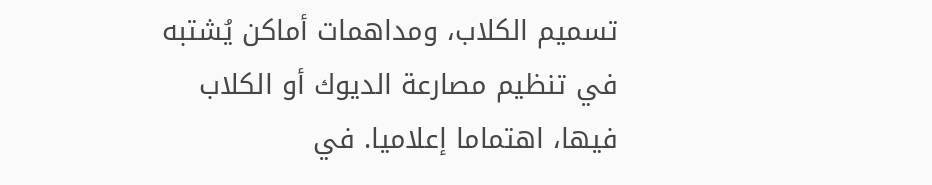تسميم الكلاب، ومداهمات أماكن يُشتبه في تنظيم مصارعة الديوك أو الكلاب فيها، اهتماما إعلاميا. في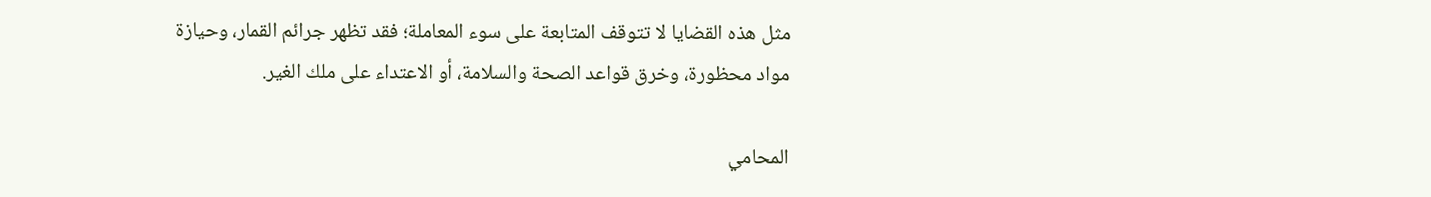مثل هذه القضايا لا تتوقف المتابعة على سوء المعاملة؛ فقد تظهر جرائم القمار، وحيازة مواد محظورة، وخرق قواعد الصحة والسلامة، أو الاعتداء على ملك الغير.

المحامي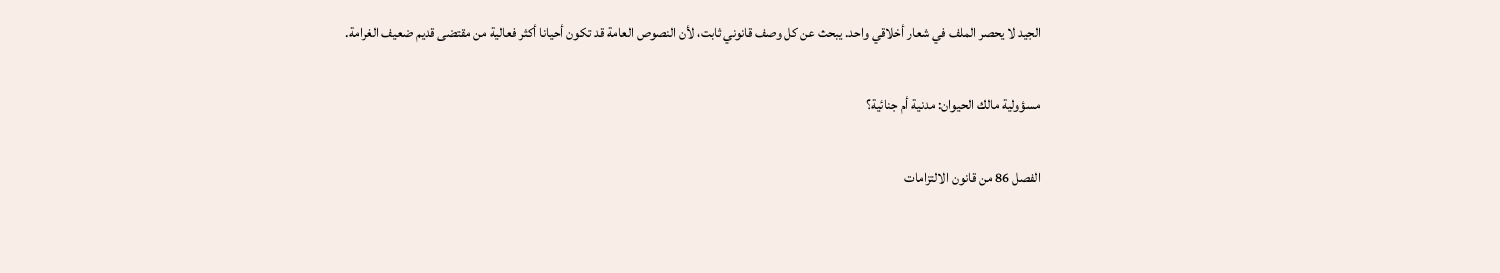الجيد لا يحصر الملف في شعار أخلاقي واحد. يبحث عن كل وصف قانوني ثابت، لأن النصوص العامة قد تكون أحيانا أكثر فعالية من مقتضى قديم ضعيف الغرامة.

مسؤولية مالك الحيوان: مدنية أم جنائية؟

الفصل 86 من قانون الالتزامات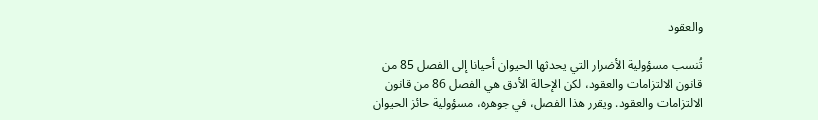والعقود

تُنسب مسؤولية الأضرار التي يحدثها الحيوان أحيانا إلى الفصل 85 من قانون الالتزامات والعقود، لكن الإحالة الأدق هي الفصل 86 من قانون الالتزامات والعقود. ويقرر هذا الفصل، في جوهره، مسؤولية حائز الحيوان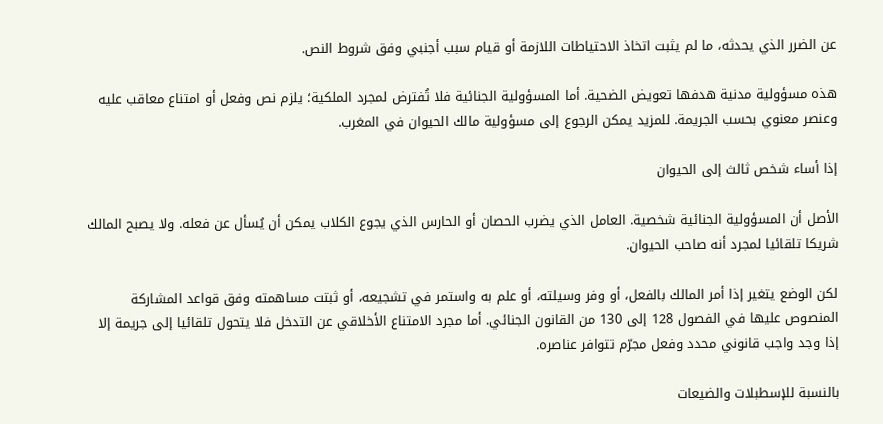عن الضرر الذي يحدثه، ما لم يثبت اتخاذ الاحتياطات اللازمة أو قيام سبب أجنبي وفق شروط النص.

هذه مسؤولية مدنية هدفها تعويض الضحية. أما المسؤولية الجنائية فلا تُفترض لمجرد الملكية؛ يلزم نص وفعل أو امتناع معاقب عليه وعنصر معنوي بحسب الجريمة. للمزيد يمكن الرجوع إلى مسؤولية مالك الحيوان في المغرب.

إذا أساء شخص ثالث إلى الحيوان

الأصل أن المسؤولية الجنائية شخصية. العامل الذي يضرب الحصان أو الحارس الذي يجوع الكلاب يمكن أن يُسأل عن فعله. ولا يصبح المالك شريكا تلقائيا لمجرد أنه صاحب الحيوان.

لكن الوضع يتغير إذا أمر المالك بالفعل، أو وفر وسيلته، أو علم به واستمر في تشجيعه، أو ثبتت مساهمته وفق قواعد المشاركة المنصوص عليها في الفصول 128 إلى 130 من القانون الجنائي. أما مجرد الامتناع الأخلاقي عن التدخل فلا يتحول تلقائيا إلى جريمة إلا إذا وجد واجب قانوني محدد وفعل مجرّم تتوافر عناصره.

بالنسبة للإسطبلات والضيعات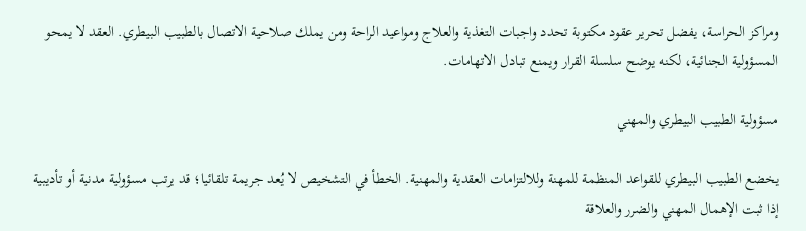ومراكز الحراسة، يفضل تحرير عقود مكتوبة تحدد واجبات التغذية والعلاج ومواعيد الراحة ومن يملك صلاحية الاتصال بالطبيب البيطري. العقد لا يمحو المسؤولية الجنائية، لكنه يوضح سلسلة القرار ويمنع تبادل الاتهامات.

مسؤولية الطبيب البيطري والمهني

يخضع الطبيب البيطري للقواعد المنظمة للمهنة وللالتزامات العقدية والمهنية. الخطأ في التشخيص لا يُعد جريمة تلقائيا؛ قد يرتب مسؤولية مدنية أو تأديبية إذا ثبت الإهمال المهني والضرر والعلاقة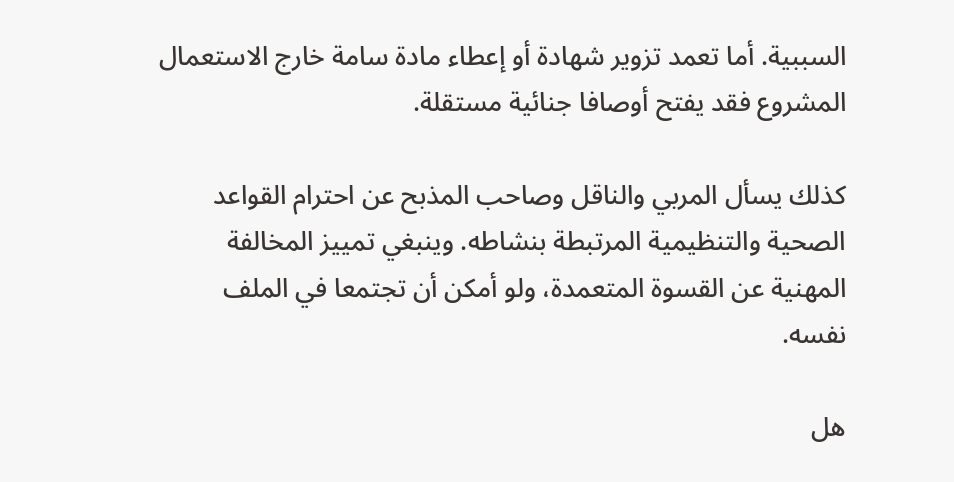السببية. أما تعمد تزوير شهادة أو إعطاء مادة سامة خارج الاستعمال المشروع فقد يفتح أوصافا جنائية مستقلة.

كذلك يسأل المربي والناقل وصاحب المذبح عن احترام القواعد الصحية والتنظيمية المرتبطة بنشاطه. وينبغي تمييز المخالفة المهنية عن القسوة المتعمدة، ولو أمكن أن تجتمعا في الملف نفسه.

هل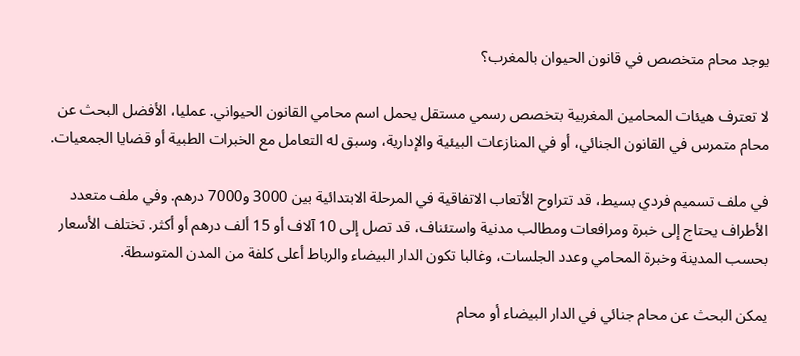يوجد محام متخصص في قانون الحيوان بالمغرب؟

لا تعترف هيئات المحامين المغربية بتخصص رسمي مستقل يحمل اسم محامي القانون الحيواني. عمليا، الأفضل البحث عن محام متمرس في القانون الجنائي، أو في المنازعات البيئية والإدارية، وسبق له التعامل مع الخبرات الطبية أو قضايا الجمعيات.

في ملف تسميم فردي بسيط، قد تتراوح الأتعاب الاتفاقية في المرحلة الابتدائية بين 3000 و7000 درهم. وفي ملف متعدد الأطراف يحتاج إلى خبرة ومرافعات ومطالب مدنية واستئناف، قد تصل إلى 10 آلاف أو 15 ألف درهم أو أكثر. تختلف الأسعار بحسب المدينة وخبرة المحامي وعدد الجلسات، وغالبا تكون الدار البيضاء والرباط أعلى كلفة من المدن المتوسطة.

يمكن البحث عن محام جنائي في الدار البيضاء أو محام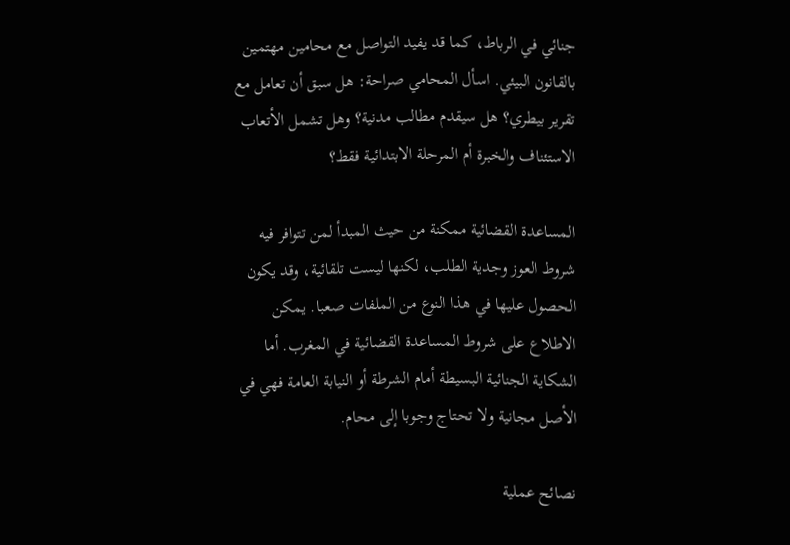جنائي في الرباط، كما قد يفيد التواصل مع محامين مهتمين بالقانون البيئي. اسأل المحامي صراحة: هل سبق أن تعامل مع تقرير بيطري؟ هل سيقدم مطالب مدنية؟ وهل تشمل الأتعاب الاستئناف والخبرة أم المرحلة الابتدائية فقط؟

المساعدة القضائية ممكنة من حيث المبدأ لمن تتوافر فيه شروط العوز وجدية الطلب، لكنها ليست تلقائية، وقد يكون الحصول عليها في هذا النوع من الملفات صعبا. يمكن الاطلاع على شروط المساعدة القضائية في المغرب. أما الشكاية الجنائية البسيطة أمام الشرطة أو النيابة العامة فهي في الأصل مجانية ولا تحتاج وجوبا إلى محام.

نصائح عملية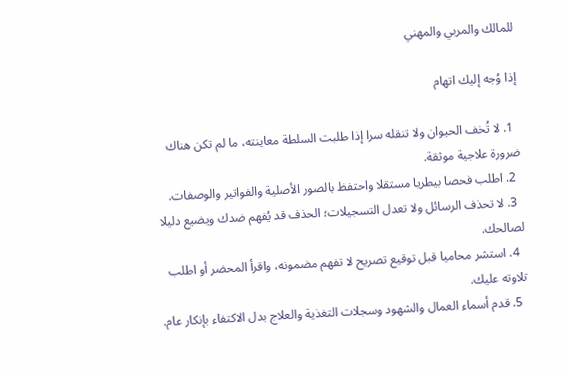للمالك والمربي والمهني

إذا وُجه إليك اتهام

  1. لا تُخف الحيوان ولا تنقله سرا إذا طلبت السلطة معاينته، ما لم تكن هناك ضرورة علاجية موثقة.
  2. اطلب فحصا بيطريا مستقلا واحتفظ بالصور الأصلية والفواتير والوصفات.
  3. لا تحذف الرسائل ولا تعدل التسجيلات؛ الحذف قد يُفهم ضدك ويضيع دليلا لصالحك.
  4. استشر محاميا قبل توقيع تصريح لا تفهم مضمونه، واقرأ المحضر أو اطلب تلاوته عليك.
  5. قدم أسماء العمال والشهود وسجلات التغذية والعلاج بدل الاكتفاء بإنكار عام.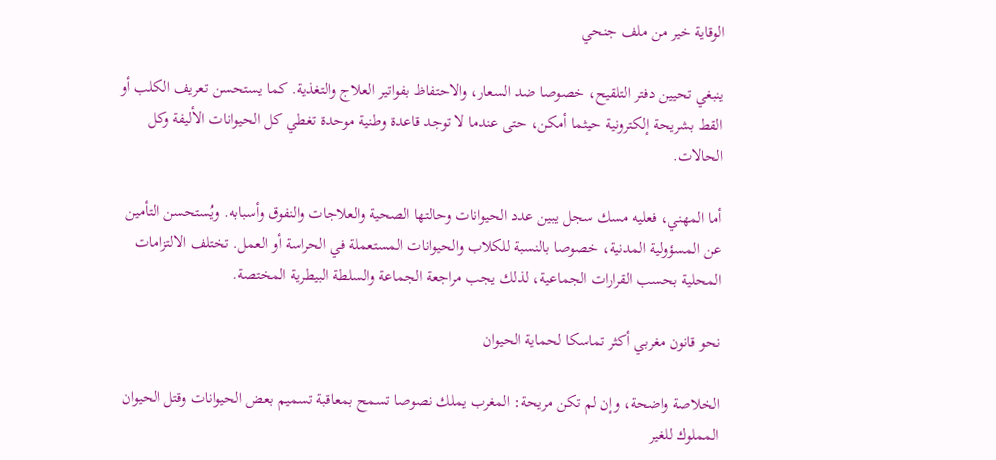الوقاية خير من ملف جنحي

ينبغي تحيين دفتر التلقيح، خصوصا ضد السعار، والاحتفاظ بفواتير العلاج والتغذية. كما يستحسن تعريف الكلب أو القط بشريحة إلكترونية حيثما أمكن، حتى عندما لا توجد قاعدة وطنية موحدة تغطي كل الحيوانات الأليفة وكل الحالات.

أما المهني، فعليه مسك سجل يبين عدد الحيوانات وحالتها الصحية والعلاجات والنفوق وأسبابه. ويُستحسن التأمين عن المسؤولية المدنية، خصوصا بالنسبة للكلاب والحيوانات المستعملة في الحراسة أو العمل. تختلف الالتزامات المحلية بحسب القرارات الجماعية، لذلك يجب مراجعة الجماعة والسلطة البيطرية المختصة.

نحو قانون مغربي أكثر تماسكا لحماية الحيوان

الخلاصة واضحة، وإن لم تكن مريحة: المغرب يملك نصوصا تسمح بمعاقبة تسميم بعض الحيوانات وقتل الحيوان المملوك للغير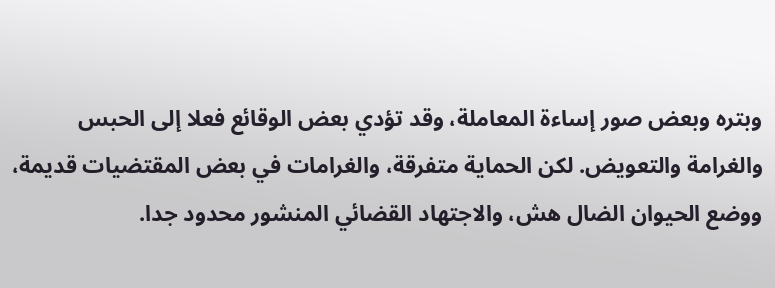وبتره وبعض صور إساءة المعاملة، وقد تؤدي بعض الوقائع فعلا إلى الحبس والغرامة والتعويض. لكن الحماية متفرقة، والغرامات في بعض المقتضيات قديمة، ووضع الحيوان الضال هش، والاجتهاد القضائي المنشور محدود جدا.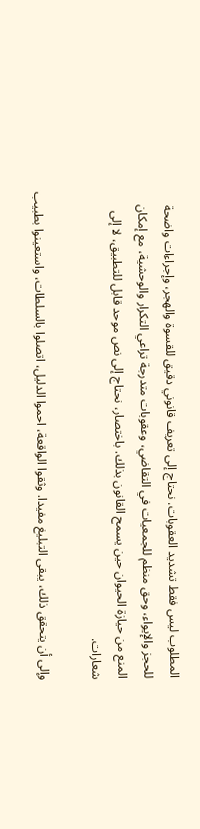المطلوب ليس فقط تشديد العقوبات. نحتاج إلى تعريف قانوني دقيق للقسوة والهجر، وإجراءات واضحة للحجز والإيواء، وحق منظم للجمعيات في التقاضي، وعقوبات متدرجة تراعي التكرار والوحشية، مع إمكان المنع من حيازة الحيوان حين يسمح القانون بذلك. باختصار، نحتاج إلى نص موحد قابل للتطبيق، لا إلى شعارات.

وإلى أن يتحقق ذلك، يبقى التبليغ مفيدا. وثقوا الواقعة، احموا الدليل، اتصلوا بالسلطات، واستعينوا بطبيب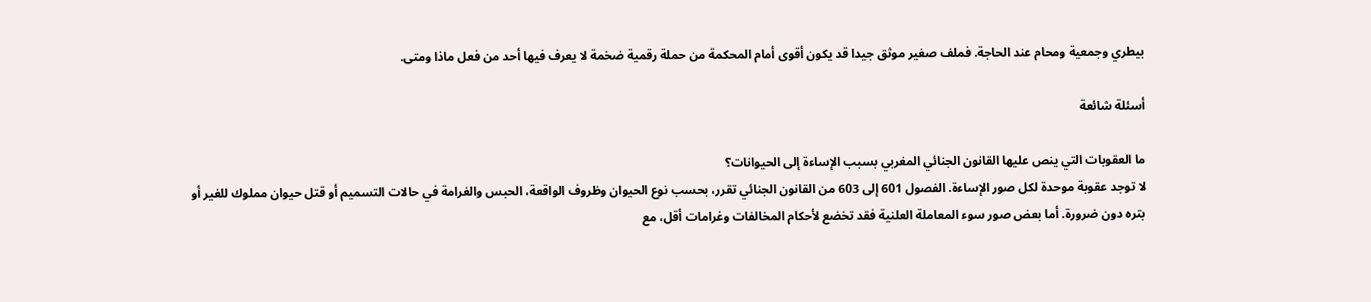بيطري وجمعية ومحام عند الحاجة. فملف صغير موثق جيدا قد يكون أقوى أمام المحكمة من حملة رقمية ضخمة لا يعرف فيها أحد من فعل ماذا ومتى.

أسئلة شائعة

ما العقوبات التي ينص عليها القانون الجنائي المغربي بسبب الإساءة إلى الحيوانات؟
لا توجد عقوبة موحدة لكل صور الإساءة. الفصول 601 إلى 603 من القانون الجنائي تقرر، بحسب نوع الحيوان وظروف الواقعة، الحبس والغرامة في حالات التسميم أو قتل حيوان مملوك للغير أو بتره دون ضرورة. أما بعض صور سوء المعاملة العلنية فقد تخضع لأحكام المخالفات وغرامات أقل، مع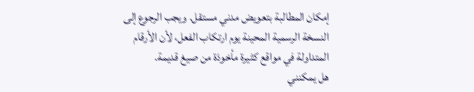إمكان المطالبة بتعويض مدني مستقل. ويجب الرجوع إلى النسخة الرسمية المحينة يوم ارتكاب الفعل، لأن الأرقام المتداولة في مواقع كثيرة مأخوذة من صيغ قديمة.
هل يمكنني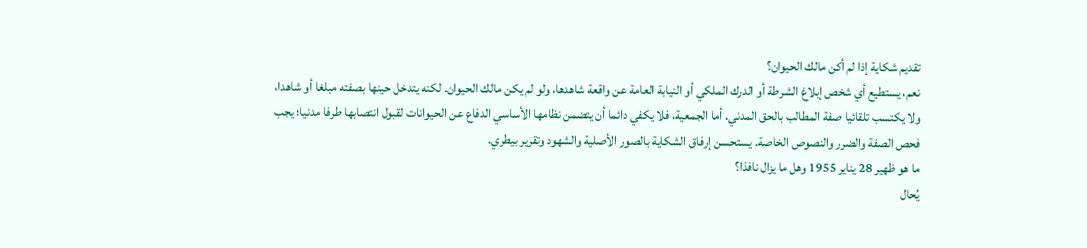تقديم شكاية إذا لم أكن مالك الحيوان؟
نعم، يستطيع أي شخص إبلاغ الشرطة أو الدرك الملكي أو النيابة العامة عن واقعة شاهدها، ولو لم يكن مالك الحيوان. لكنه يتدخل حينها بصفته مبلغا أو شاهدا، ولا يكتسب تلقائيا صفة المطالب بالحق المدني. أما الجمعية، فلا يكفي دائما أن يتضمن نظامها الأساسي الدفاع عن الحيوانات لقبول انتصابها طرفا مدنيا؛ يجب فحص الصفة والضرر والنصوص الخاصة. يستحسن إرفاق الشكاية بالصور الأصلية والشهود وتقرير بيطري.
ما هو ظهير 28 يناير 1955 وهل ما يزال نافذا؟
يُحال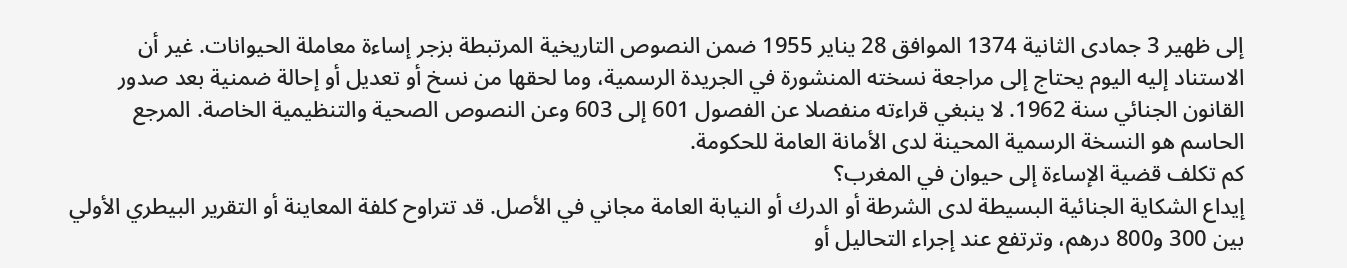إلى ظهير 3 جمادى الثانية 1374 الموافق 28 يناير 1955 ضمن النصوص التاريخية المرتبطة بزجر إساءة معاملة الحيوانات. غير أن الاستناد إليه اليوم يحتاج إلى مراجعة نسخته المنشورة في الجريدة الرسمية، وما لحقها من نسخ أو تعديل أو إحالة ضمنية بعد صدور القانون الجنائي سنة 1962. لا ينبغي قراءته منفصلا عن الفصول 601 إلى 603 وعن النصوص الصحية والتنظيمية الخاصة. المرجع الحاسم هو النسخة الرسمية المحينة لدى الأمانة العامة للحكومة.
كم تكلف قضية الإساءة إلى حيوان في المغرب؟
إيداع الشكاية الجنائية البسيطة لدى الشرطة أو الدرك أو النيابة العامة مجاني في الأصل. قد تتراوح كلفة المعاينة أو التقرير البيطري الأولي بين 300 و800 درهم، وترتفع عند إجراء التحاليل أو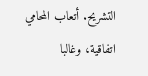التشريح. أتعاب المحامي اتفاقية، وغالبا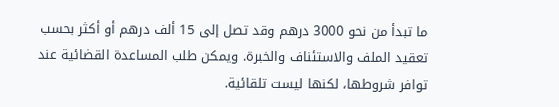ما تبدأ من نحو 3000 درهم وقد تصل إلى 15 ألف درهم أو أكثر بحسب تعقيد الملف والاستئناف والخبرة. ويمكن طلب المساعدة القضائية عند توافر شروطها، لكنها ليست تلقائية.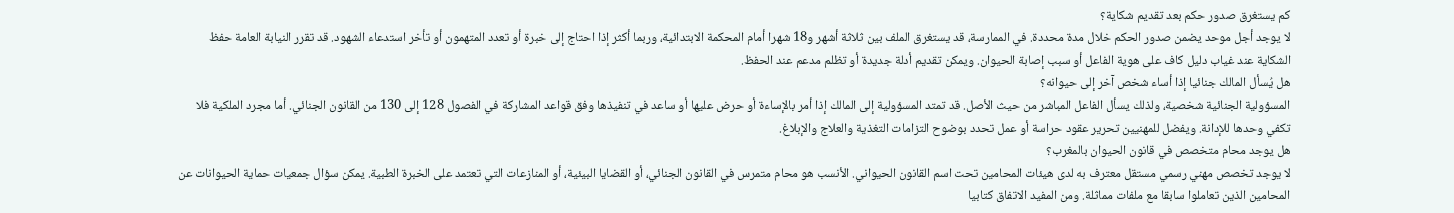كم يستغرق صدور حكم بعد تقديم شكاية؟
لا يوجد أجل موحد يضمن صدور الحكم خلال مدة محددة. في الممارسة، قد يستغرق الملف بين ثلاثة أشهر و18 شهرا أمام المحكمة الابتدائية، وربما أكثر إذا احتاج إلى خبرة أو تعدد المتهمون أو تأخر استدعاء الشهود. قد تقرر النيابة العامة حفظ الشكاية عند غياب دليل كاف على هوية الفاعل أو سبب إصابة الحيوان. ويمكن تقديم أدلة جديدة أو تظلم مدعم عند الحفظ.
هل يُسأل المالك جنائيا إذا أساء شخص آخر إلى حيوانه؟
المسؤولية الجنائية شخصية، ولذلك يسأل الفاعل المباشر من حيث الأصل. قد تمتد المسؤولية إلى المالك إذا أمر بالإساءة أو حرض عليها أو ساعد في تنفيذها وفق قواعد المشاركة في الفصول 128 إلى 130 من القانون الجنائي. أما مجرد الملكية فلا تكفي وحدها للإدانة. ويفضل للمهنيين تحرير عقود حراسة أو عمل تحدد بوضوح التزامات التغذية والعلاج والإبلاغ.
هل يوجد محام متخصص في قانون الحيوان بالمغرب؟
لا يوجد تخصص مهني رسمي مستقل معترف به لدى هيئات المحامين تحت اسم القانون الحيواني. الأنسب هو محام متمرس في القانون الجنائي، أو القضايا البيئية، أو المنازعات التي تعتمد على الخبرة الطبية. يمكن سؤال جمعيات حماية الحيوانات عن المحامين الذين تعاملوا سابقا مع ملفات مماثلة. ومن المفيد الاتفاق كتابيا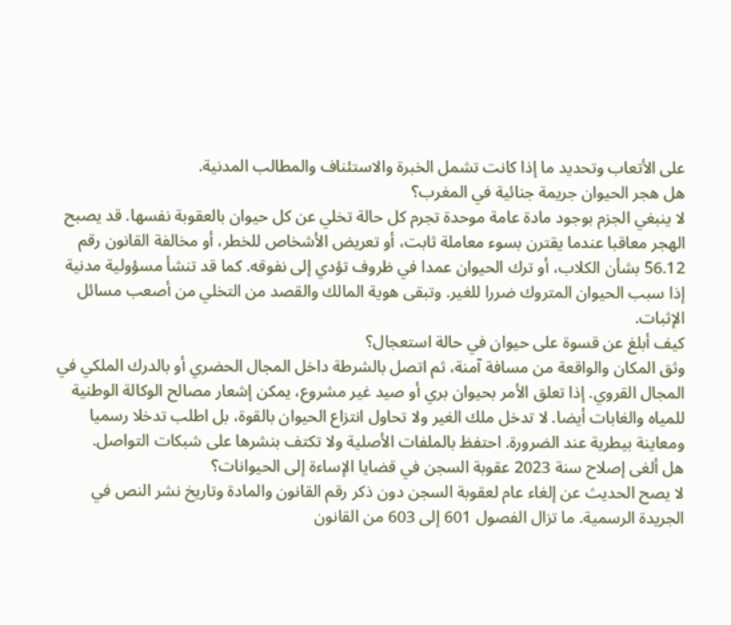على الأتعاب وتحديد ما إذا كانت تشمل الخبرة والاستئناف والمطالب المدنية.
هل هجر الحيوان جريمة جنائية في المغرب؟
لا ينبغي الجزم بوجود مادة عامة موحدة تجرم كل حالة تخلي عن كل حيوان بالعقوبة نفسها. قد يصبح الهجر معاقبا عندما يقترن بسوء معاملة ثابت، أو تعريض الأشخاص للخطر، أو مخالفة القانون رقم 56.12 بشأن الكلاب، أو ترك الحيوان عمدا في ظروف تؤدي إلى نفوقه. كما قد تنشأ مسؤولية مدنية إذا سبب الحيوان المتروك ضررا للغير. وتبقى هوية المالك والقصد من التخلي من أصعب مسائل الإثبات.
كيف أبلغ عن قسوة على حيوان في حالة استعجال؟
وثق المكان والواقعة من مسافة آمنة، ثم اتصل بالشرطة داخل المجال الحضري أو بالدرك الملكي في المجال القروي. إذا تعلق الأمر بحيوان بري أو صيد غير مشروع، يمكن إشعار مصالح الوكالة الوطنية للمياه والغابات أيضا. لا تدخل ملك الغير ولا تحاول انتزاع الحيوان بالقوة، بل اطلب تدخلا رسميا ومعاينة بيطرية عند الضرورة. احتفظ بالملفات الأصلية ولا تكتف بنشرها على شبكات التواصل.
هل ألغى إصلاح سنة 2023 عقوبة السجن في قضايا الإساءة إلى الحيوانات؟
لا يصح الحديث عن إلغاء عام لعقوبة السجن دون ذكر رقم القانون والمادة وتاريخ نشر النص في الجريدة الرسمية. ما تزال الفصول 601 إلى 603 من القانون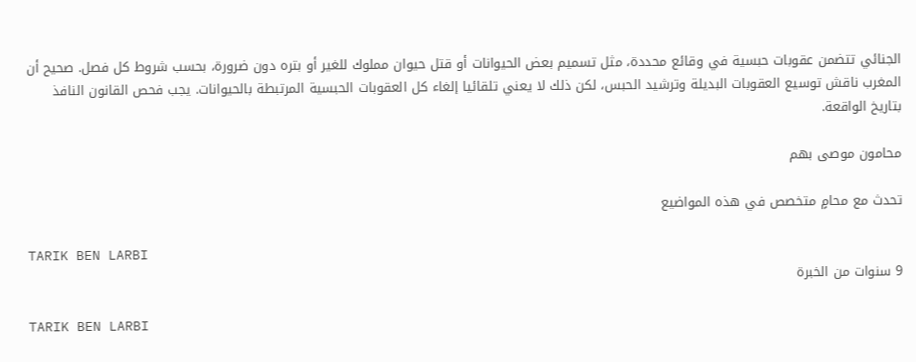الجنائي تتضمن عقوبات حبسية في وقائع محددة، مثل تسميم بعض الحيوانات أو قتل حيوان مملوك للغير أو بتره دون ضرورة، بحسب شروط كل فصل. صحيح أن المغرب ناقش توسيع العقوبات البديلة وترشيد الحبس، لكن ذلك لا يعني تلقائيا إلغاء كل العقوبات الحبسية المرتبطة بالحيوانات. يجب فحص القانون النافذ بتاريخ الواقعة.

محامون موصى بهم

تحدث مع محامٍ متخصص في هذه المواضيع

TARIK BEN LARBI
9 سنوات من الخبرة

TARIK BEN LARBI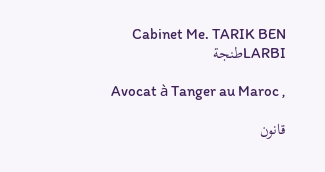Cabinet Me. TARIK BEN LARBIطنجة

Avocat à Tanger au Maroc ,

قانون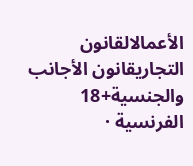الأعمالالقانون التجاريقانون الأجانب والجنسية+18
الفرنسية ·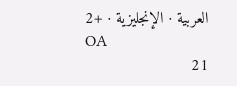العربية · الإنجليزية · +2
OA
21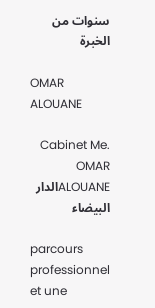سنوات من الخبرة

OMAR ALOUANE

Cabinet Me. OMAR ALOUANEالدار البيضاء

parcours professionnel et une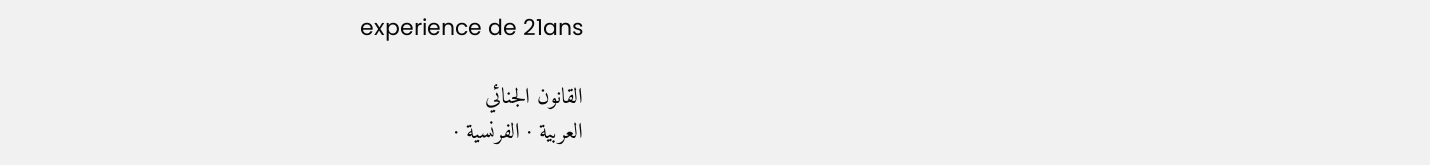experience de 21ans

القانون الجنائي
العربية · الفرنسية ·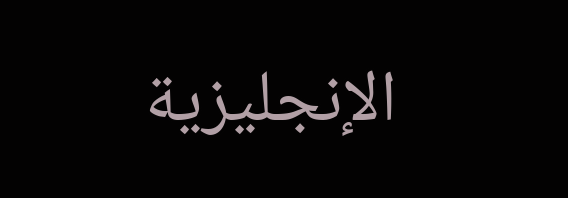الإنجليزية